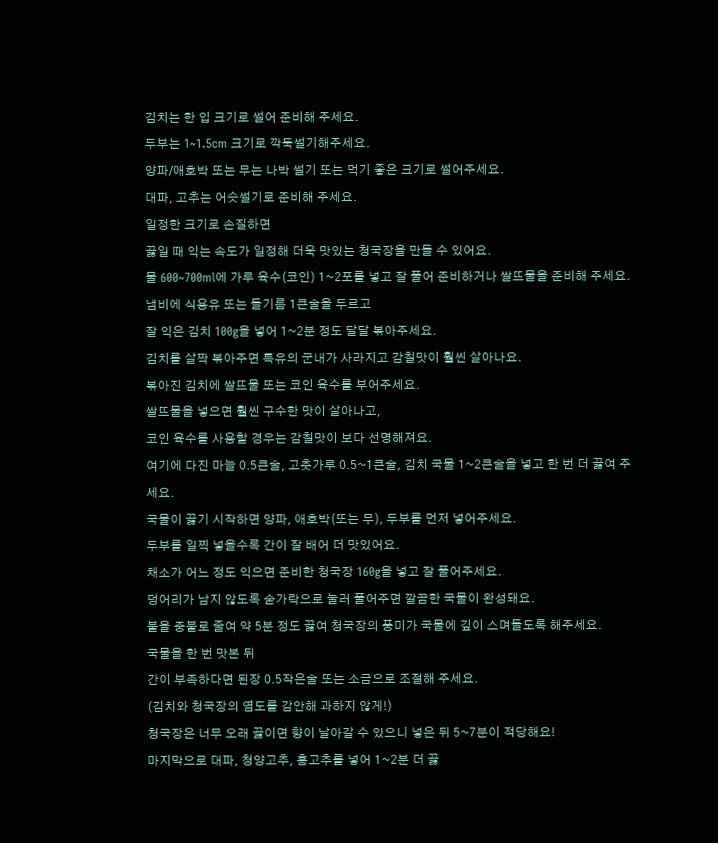김치는 한 입 크기로 썰어 준비해 주세요.
두부는 1~1.5cm 크기로 깍둑썰기해주세요.
양파/애호박 또는 무는 나박 썰기 또는 먹기 좋은 크기로 썰어주세요.
대파, 고추는 어슷썰기로 준비해 주세요.
일정한 크기로 손질하면
끓일 때 익는 속도가 일정해 더욱 맛있는 청국장을 만들 수 있어요.
물 600~700ml에 가루 육수(코인) 1~2포를 넣고 잘 풀어 준비하거나 쌀뜨물을 준비해 주세요.
냄비에 식용유 또는 들기름 1큰술을 두르고
잘 익은 김치 100g을 넣어 1~2분 정도 달달 볶아주세요.
김치를 살짝 볶아주면 특유의 군내가 사라지고 감칠맛이 훨씬 살아나요.
볶아진 김치에 쌀뜨물 또는 코인 육수를 부어주세요.
쌀뜨물을 넣으면 훨씬 구수한 맛이 살아나고,
코인 육수를 사용할 경우는 감칠맛이 보다 선명해져요.
여기에 다진 마늘 0.5큰술, 고춧가루 0.5~1큰술, 김치 국물 1~2큰술을 넣고 한 번 더 끓여 주세요.
국물이 끓기 시작하면 양파, 애호박(또는 무), 두부를 먼저 넣어주세요.
두부를 일찍 넣을수록 간이 잘 배어 더 맛있어요.
채소가 어느 정도 익으면 준비한 청국장 160g을 넣고 잘 풀어주세요.
덩어리가 남지 않도록 숟가락으로 눌러 풀어주면 깔끔한 국물이 완성돼요.
불을 중불로 줄여 약 5분 정도 끓여 청국장의 풍미가 국물에 깊이 스며들도록 해주세요.
국물을 한 번 맛본 뒤
간이 부족하다면 된장 0.5작은술 또는 소금으로 조절해 주세요.
(김치와 청국장의 염도를 감안해 과하지 않게!)
청국장은 너무 오래 끓이면 향이 날아갈 수 있으니 넣은 뒤 5~7분이 적당해요!
마지막으로 대파, 청양고추, 홍고추를 넣어 1~2분 더 끓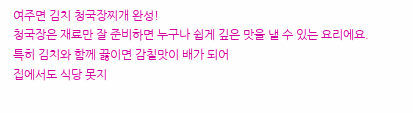여주면 김치 청국장찌개 완성!
청국장은 재료만 잘 준비하면 누구나 쉽게 깊은 맛을 낼 수 있는 요리에요.
특히 김치와 함께 끓이면 감칠맛이 배가 되어
집에서도 식당 못지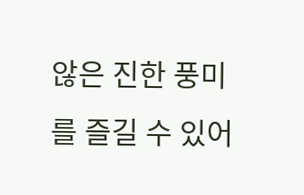않은 진한 풍미를 즐길 수 있어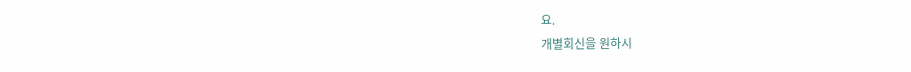요.
개별회신을 원하시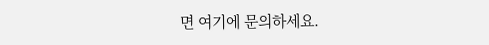면 여기에 문의하세요.